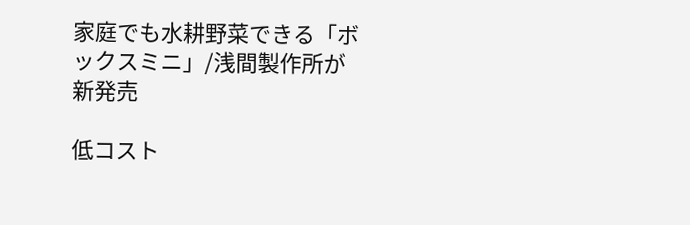家庭でも水耕野菜できる「ボックスミニ」/浅間製作所が新発売

低コスト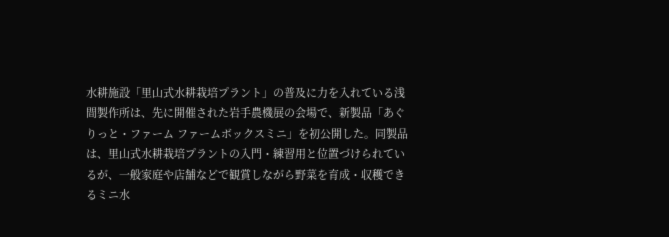水耕施設「里山式水耕栽培プラント」の普及に力を入れている浅間製作所は、先に開催された岩手農機展の会場で、新製品「あぐりっと・ファーム ファームボックスミニ」を初公開した。同製品は、里山式水耕栽培プラントの入門・練習用と位置づけられているが、一般家庭や店舗などで観賞しながら野菜を育成・収穫できるミニ水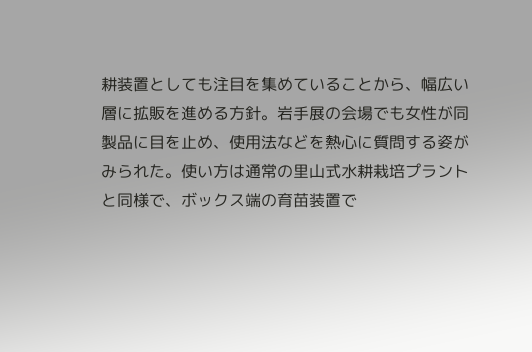耕装置としても注目を集めていることから、幅広い層に拡販を進める方針。岩手展の会場でも女性が同製品に目を止め、使用法などを熱心に質問する姿がみられた。使い方は通常の里山式水耕栽培プラントと同様で、ボックス端の育苗装置で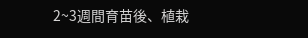2~3週間育苗後、植栽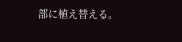部に植え替える。